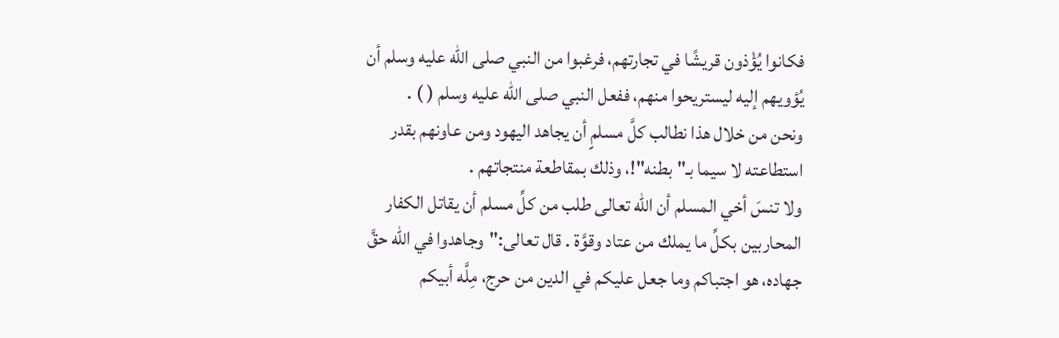فكانوا يُؤْذون قريشًا في تجارتهم، فرغبوا من النبي صلى الله عليه وسلم أن يُؤويهم إليه ليستريحوا منهم، ففعل النبي صلى الله عليه وسلم ( ) .
ونحن من خلال هذا نطالب كلَّ مسلمٍ أن يجاهد اليهود ومن عاونهم بقدر استطاعته لا سيما بـ"بطنه"!، وذلك بمقاطعة منتجاتهم .
ولا تنسَ أخي المسلم أن الله تعالى طلب من كلِّ مسلم أن يقاتل الكفار المحاربين بكلِّ ما يملك من عتاد وقوَّة . قال تعالى:"وجاهدوا في الله حقَّ جهاده، هو اجتباكم وما جعل عليكم في الدين من حرج، مِلَّه أبيكم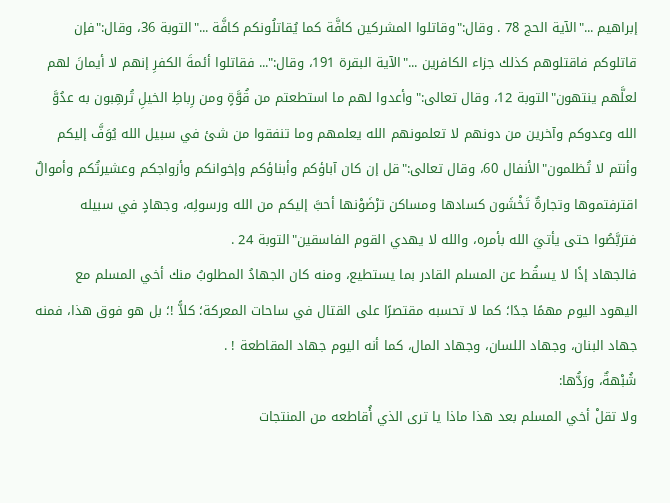إبراهيم ..."الآية الحج 78 . وقال:"وقاتلوا المشركين كافَّة كما يُقاتلُونكم كافَّة ..."التوبة 36، وقال:"فإن قاتلوكم فاقتلوهم كذلك جزاء الكافرين ..."الآية البقرة 191، وقال:"... فقاتلوا أئمةَ الكفرِ إنهم لا أيمانَ لهم لعلَّهم ينتهون"التوبة 12، وقال تعالى:"وأعدوا لهم ما استطعتم من قُوَّةٍ ومن رِباطِ الخيلِ تُرهِبون به عدُوَّ الله وعدوكم وآخرين من دونهم لا تعلمونهم الله يعلمهم وما تنفقوا من شئ في سبيل الله يُوَفَّ إليكم وأنتم لا تُظلمون"الأنفال 60، وقال تعالى:"قل إن كان آباؤكم وأبناؤكم وإخوانكم وأزواجكم وعشيرتُكم وأموالٌ اقترفتموها وتجارةٌ تَخْشَون كسادها ومساكن ترْضَوْنها أحبَّ إليكم من الله ورسولِه، وجهادٍ في سبيله فتربَّصُوا حتى يأتيَ الله بأمره، والله لا يهدي القوم الفاسقين"التوبة 24 .
فالجهاد إذًا لا يسقُط عن المسلم القادر بما يستطيع، ومنه كان الجهادُ المطلوبُ منك أخي المسلم مع اليهود اليوم مهمًا جدًا؛ كما لا تحسبه مقتصرًا على القتال في ساحات المعركة؛ كلاًّ !؛ بل هو فوق هذا، فمنه جهاد البنان، وجهاد اللسان، وجهاد المال، كما أنه اليوم جهاد المقاطعة ! .
شُبْهةٌ، ورَدُّها:
ولا تقلْ أخي المسلم بعد هذا ماذا يا ترى الذي أُقاطعه من المنتجات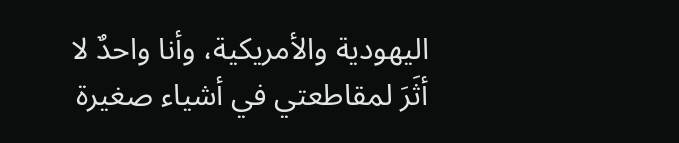اليهودية والأمريكية، وأنا واحدٌ لا أثَرَ لمقاطعتي في أشياء صغيرة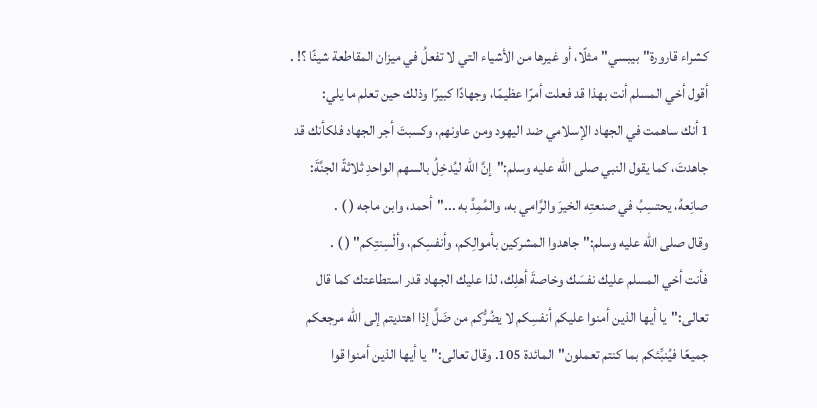كشراء قارورة"بيبسي"مثلًا، أو غيرها من الأشياء التي لا تفعلُ في ميزان المقاطعة شيئًا ؟! .
أقول أخي المسلم أنت بهذا قد فعلت أمرًا عظيمًا، وجهادًا كبيرًا وذلك حين تعلم ما يلي:
1 أنك ساهمت في الجهاد الإسلامي ضد اليهود ومن عاونهم، وكسبتَ أجر الجهاد فلكأنك قد جاهدتَ، كما يقول النبي صلى الله عليه وسلم:"إنَّ الله ليُدخِلُ بالسهم الواحدِ ثلاثةً الجنَّةَ: صانِعهُ، يحتسِبُ في صنعتِه الخيرَ والرَّامي به، والمُمِدَّ به ..."أحمد، وابن ماجه ( ) .
وقال صلى الله عليه وسلم:"جاهدوا المشركين بأموالِكم، وأنفسِكم، وألْسِنتِكم" ( ) .
فأنت أخي المسلم عليك نفسَك وخاصةَ أهلِك، لذا عليك الجهاد قدر استطاعتك كما قال تعالى:"يا أيها الذين أمنوا عليكم أنفسِكم لا يضُرُّكم من ضَلَّ إذا اهتديتم إلى الله مرجعكم جميعًا فيُنبِّئكم بما كنتم تعملون"المائدة 105. وقال تعالى:"يا أيها الذين أمنوا قوا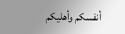أنفسكم وأهليكم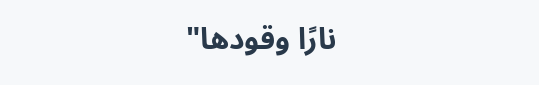نارًا وقودها"